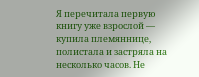Я перечитала первую книгу уже взрослой — купила племяннице, полистала и застряла на несколько часов. Не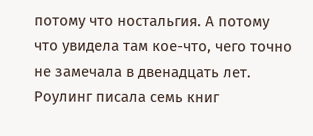потому что ностальгия. А потому что увидела там кое-что, чего точно не замечала в двенадцать лет.
Роулинг писала семь книг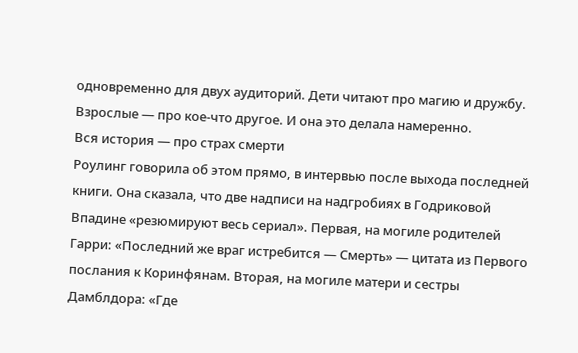одновременно для двух аудиторий. Дети читают про магию и дружбу. Взрослые — про кое-что другое. И она это делала намеренно.
Вся история — про страх смерти
Роулинг говорила об этом прямо, в интервью после выхода последней книги. Она сказала, что две надписи на надгробиях в Годриковой Впадине «резюмируют весь сериал». Первая, на могиле родителей Гарри: «Последний же враг истребится — Смерть» — цитата из Первого послания к Коринфянам. Вторая, на могиле матери и сестры Дамблдора: «Где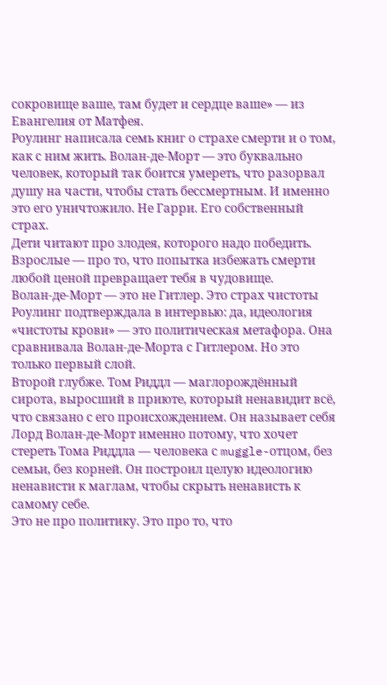сокровище ваше, там будет и сердце ваше» — из Евангелия от Матфея.
Роулинг написала семь книг о страхе смерти и о том, как с ним жить. Волан-де-Морт — это буквально человек, который так боится умереть, что разорвал душу на части, чтобы стать бессмертным. И именно это его уничтожило. Не Гарри. Его собственный страх.
Дети читают про злодея, которого надо победить. Взрослые — про то, что попытка избежать смерти любой ценой превращает тебя в чудовище.
Волан-де-Морт — это не Гитлер. Это страх чистоты
Роулинг подтверждала в интервью: да, идеология «чистоты крови» — это политическая метафора. Она сравнивала Волан-де-Морта с Гитлером. Но это только первый слой.
Второй глубже. Том Риддл — маглорождённый сирота, выросший в приюте, который ненавидит всё, что связано с его происхождением. Он называет себя Лорд Волан-де-Морт именно потому, что хочет стереть Тома Риддла — человека с muggle-отцом, без семьи, без корней. Он построил целую идеологию ненависти к маглам, чтобы скрыть ненависть к самому себе.
Это не про политику. Это про то, что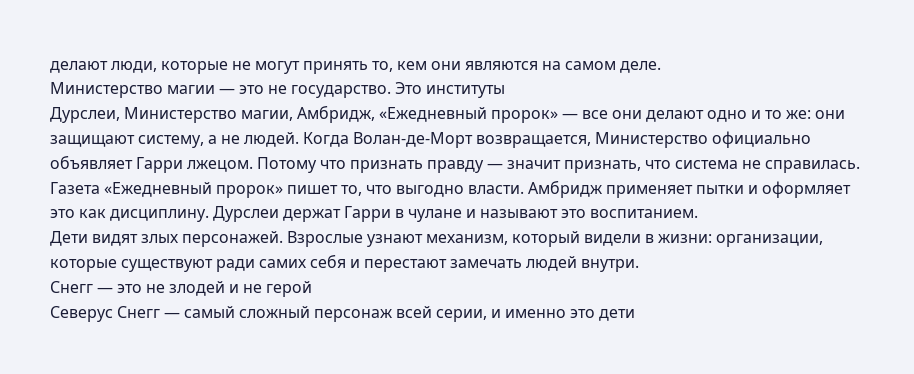делают люди, которые не могут принять то, кем они являются на самом деле.
Министерство магии — это не государство. Это институты
Дурслеи, Министерство магии, Амбридж, «Ежедневный пророк» — все они делают одно и то же: они защищают систему, а не людей. Когда Волан-де-Морт возвращается, Министерство официально объявляет Гарри лжецом. Потому что признать правду — значит признать, что система не справилась.
Газета «Ежедневный пророк» пишет то, что выгодно власти. Амбридж применяет пытки и оформляет это как дисциплину. Дурслеи держат Гарри в чулане и называют это воспитанием.
Дети видят злых персонажей. Взрослые узнают механизм, который видели в жизни: организации, которые существуют ради самих себя и перестают замечать людей внутри.
Снегг — это не злодей и не герой
Северус Снегг — самый сложный персонаж всей серии, и именно это дети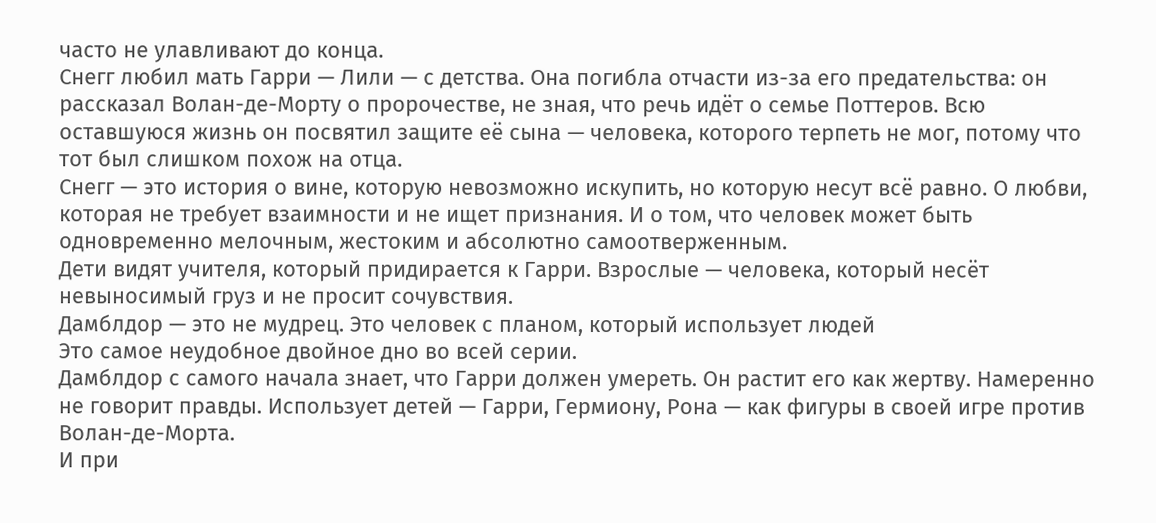часто не улавливают до конца.
Снегг любил мать Гарри — Лили — с детства. Она погибла отчасти из-за его предательства: он рассказал Волан-де-Морту о пророчестве, не зная, что речь идёт о семье Поттеров. Всю оставшуюся жизнь он посвятил защите её сына — человека, которого терпеть не мог, потому что тот был слишком похож на отца.
Снегг — это история о вине, которую невозможно искупить, но которую несут всё равно. О любви, которая не требует взаимности и не ищет признания. И о том, что человек может быть одновременно мелочным, жестоким и абсолютно самоотверженным.
Дети видят учителя, который придирается к Гарри. Взрослые — человека, который несёт невыносимый груз и не просит сочувствия.
Дамблдор — это не мудрец. Это человек с планом, который использует людей
Это самое неудобное двойное дно во всей серии.
Дамблдор с самого начала знает, что Гарри должен умереть. Он растит его как жертву. Намеренно не говорит правды. Использует детей — Гарри, Гермиону, Рона — как фигуры в своей игре против Волан-де-Морта.
И при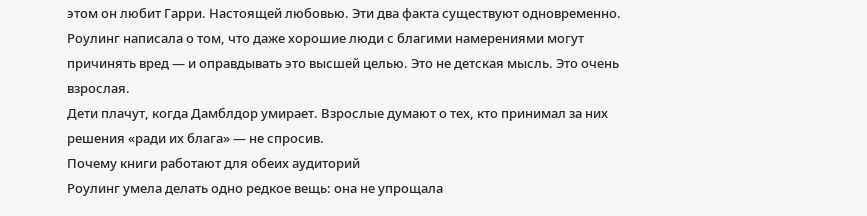этом он любит Гарри. Настоящей любовью. Эти два факта существуют одновременно. Роулинг написала о том, что даже хорошие люди с благими намерениями могут причинять вред — и оправдывать это высшей целью. Это не детская мысль. Это очень взрослая.
Дети плачут, когда Дамблдор умирает. Взрослые думают о тех, кто принимал за них решения «ради их блага» — не спросив.
Почему книги работают для обеих аудиторий
Роулинг умела делать одно редкое вещь: она не упрощала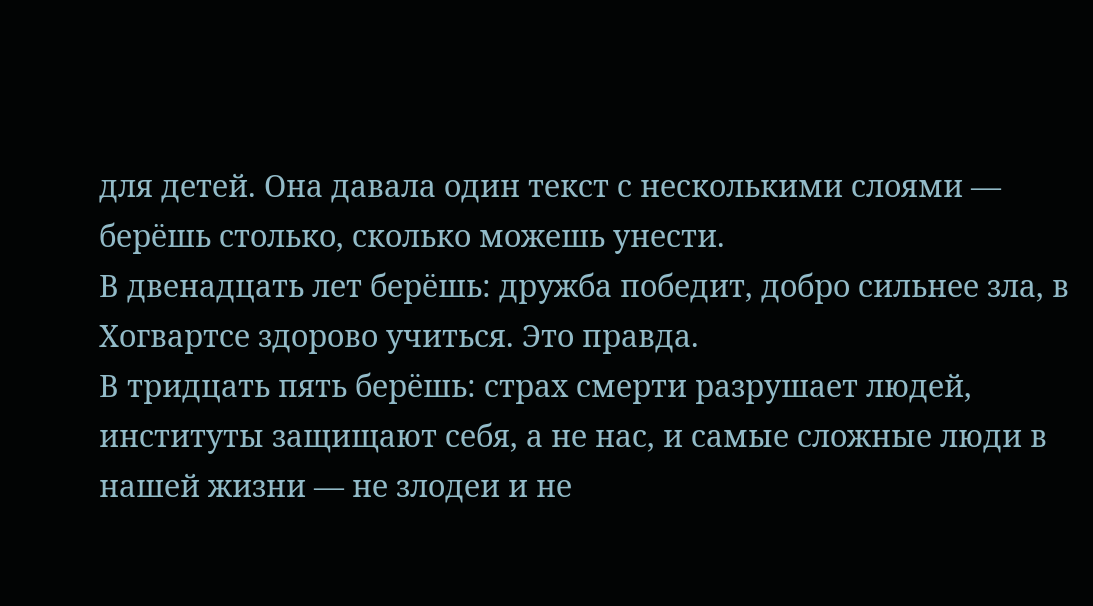для детей. Она давала один текст с несколькими слоями — берёшь столько, сколько можешь унести.
В двенадцать лет берёшь: дружба победит, добро сильнее зла, в Хогвартсе здорово учиться. Это правда.
В тридцать пять берёшь: страх смерти разрушает людей, институты защищают себя, а не нас, и самые сложные люди в нашей жизни — не злодеи и не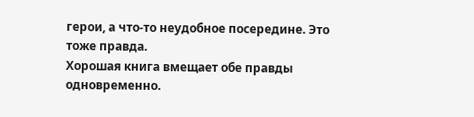герои, а что-то неудобное посередине. Это тоже правда.
Хорошая книга вмещает обе правды одновременно.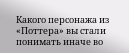Какого персонажа из «Поттера» вы стали понимать иначе во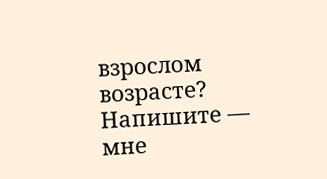взрослом возрасте? Напишите — мне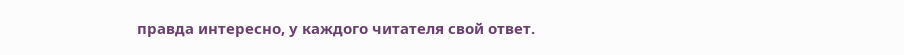правда интересно, у каждого читателя свой ответ.